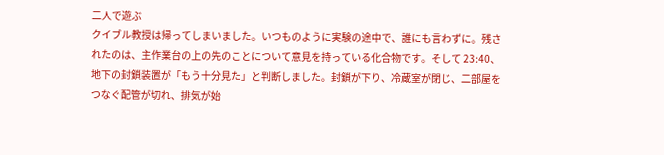二人で遊ぶ
クイブル教授は帰ってしまいました。いつものように実験の途中で、誰にも言わずに。残されたのは、主作業台の上の先のことについて意見を持っている化合物です。そして 23:40、地下の封鎖装置が「もう十分見た」と判断しました。封鎖が下り、冷蔵室が閉じ、二部屋をつなぐ配管が切れ、排気が始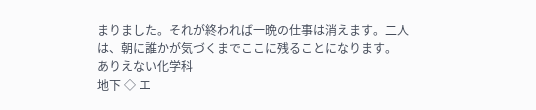まりました。それが終われば一晩の仕事は消えます。二人は、朝に誰かが気づくまでここに残ることになります。
ありえない化学科
地下 ◇ エ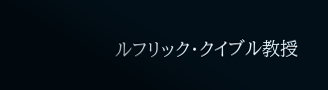ルフリック・クイブル教授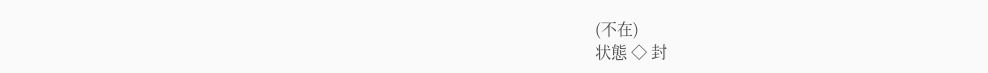(不在)
状態 ◇ 封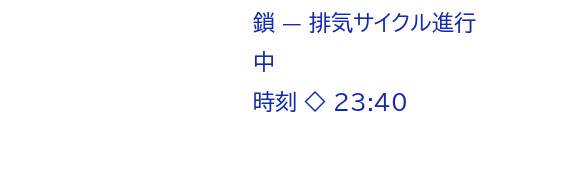鎖 — 排気サイクル進行中
時刻 ◇ 23:40